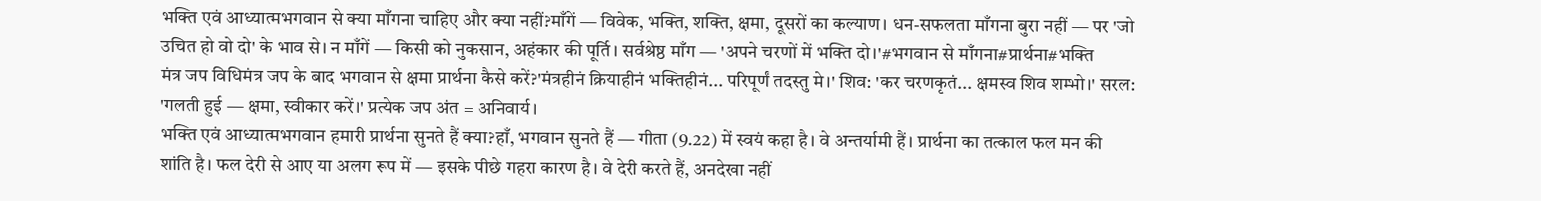भक्ति एवं आध्यात्मभगवान से क्या माँगना चाहिए और क्या नहीं?माँगें — विवेक, भक्ति, शक्ति, क्षमा, दूसरों का कल्याण। धन-सफलता माँगना बुरा नहीं — पर 'जो उचित हो वो दो' के भाव से। न माँगें — किसी को नुकसान, अहंकार की पूर्ति। सर्वश्रेष्ठ माँग — 'अपने चरणों में भक्ति दो।'#भगवान से माँगना#प्रार्थना#भक्ति
मंत्र जप विधिमंत्र जप के बाद भगवान से क्षमा प्रार्थना कैसे करें?'मंत्रहीनं क्रियाहीनं भक्तिहीनं... परिपूर्णं तदस्तु मे।' शिव: 'कर चरणकृतं... क्षमस्व शिव शम्भो।' सरल: 'गलती हुई — क्षमा, स्वीकार करें।' प्रत्येक जप अंत = अनिवार्य।
भक्ति एवं आध्यात्मभगवान हमारी प्रार्थना सुनते हैं क्या?हाँ, भगवान सुनते हैं — गीता (9.22) में स्वयं कहा है। वे अन्तर्यामी हैं। प्रार्थना का तत्काल फल मन की शांति है। फल देरी से आए या अलग रूप में — इसके पीछे गहरा कारण है। वे देरी करते हैं, अनदेखा नहीं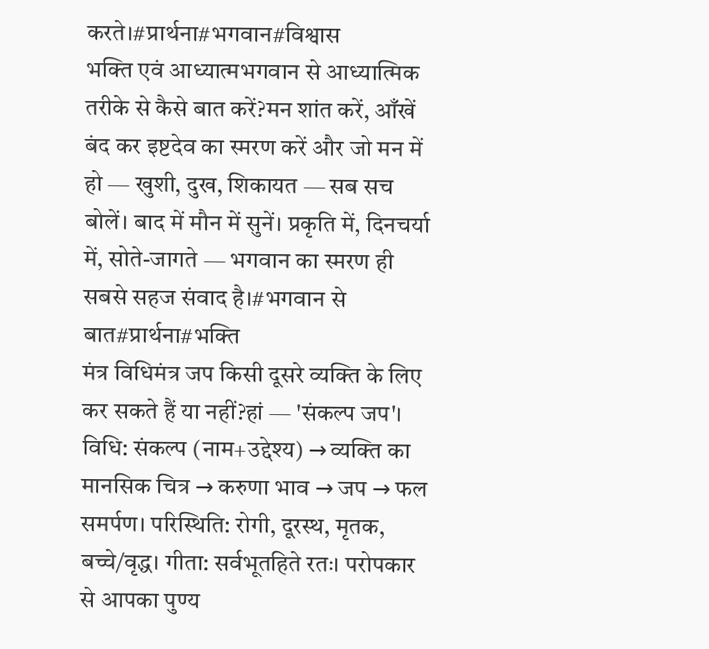करते।#प्रार्थना#भगवान#विश्वास
भक्ति एवं आध्यात्मभगवान से आध्यात्मिक तरीके से कैसे बात करें?मन शांत करें, आँखें बंद कर इष्टदेव का स्मरण करें और जो मन में हो — खुशी, दुख, शिकायत — सब सच बोलें। बाद में मौन में सुनें। प्रकृति में, दिनचर्या में, सोते-जागते — भगवान का स्मरण ही सबसे सहज संवाद है।#भगवान से बात#प्रार्थना#भक्ति
मंत्र विधिमंत्र जप किसी दूसरे व्यक्ति के लिए कर सकते हैं या नहीं?हां — 'संकल्प जप'। विधि: संकल्प (नाम+उद्देश्य) → व्यक्ति का मानसिक चित्र → करुणा भाव → जप → फल समर्पण। परिस्थिति: रोगी, दूरस्थ, मृतक, बच्चे/वृद्ध। गीता: सर्वभूतहिते रतः। परोपकार से आपका पुण्य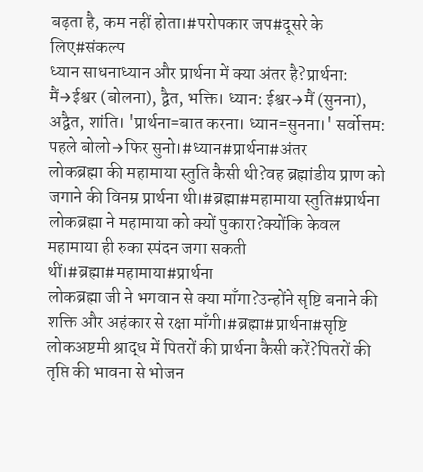बढ़ता है, कम नहीं होता।#परोपकार जप#दूसरे के लिए#संकल्प
ध्यान साधनाध्यान और प्रार्थना में क्या अंतर है?प्रार्थना: मैं→ईश्वर (बोलना), द्वैत, भक्ति। ध्यान: ईश्वर→मैं (सुनना), अद्वैत, शांति। 'प्रार्थना=बात करना। ध्यान=सुनना।' सर्वोत्तम: पहले बोलो→फिर सुनो।#ध्यान#प्रार्थना#अंतर
लोकब्रह्मा की महामाया स्तुति कैसी थी?वह ब्रह्मांडीय प्राण को जगाने की विनम्र प्रार्थना थी।#ब्रह्मा#महामाया स्तुति#प्रार्थना
लोकब्रह्मा ने महामाया को क्यों पुकारा?क्योंकि केवल महामाया ही रुका स्पंदन जगा सकती थीं।#ब्रह्मा#महामाया#प्रार्थना
लोकब्रह्मा जी ने भगवान से क्या माँगा?उन्होंने सृष्टि बनाने की शक्ति और अहंकार से रक्षा माँगी।#ब्रह्मा#प्रार्थना#सृष्टि
लोकअष्टमी श्राद्ध में पितरों की प्रार्थना कैसी करें?पितरों की तृप्ति की भावना से भोजन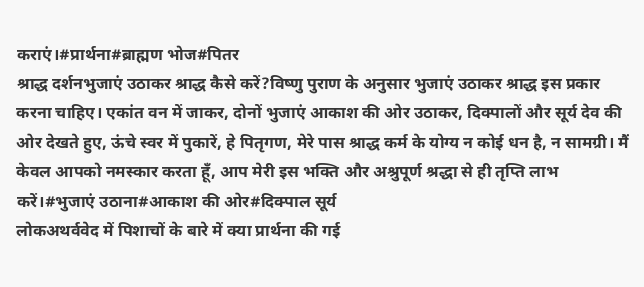कराएं।#प्रार्थना#ब्राह्मण भोज#पितर
श्राद्ध दर्शनभुजाएं उठाकर श्राद्ध कैसे करें?विष्णु पुराण के अनुसार भुजाएं उठाकर श्राद्ध इस प्रकार करना चाहिए। एकांत वन में जाकर, दोनों भुजाएं आकाश की ओर उठाकर, दिक्पालों और सूर्य देव की ओर देखते हुए, ऊंचे स्वर में पुकारें, हे पितृगण, मेरे पास श्राद्ध कर्म के योग्य न कोई धन है, न सामग्री। मैं केवल आपको नमस्कार करता हूँ, आप मेरी इस भक्ति और अश्रुपूर्ण श्रद्धा से ही तृप्ति लाभ करें।#भुजाएं उठाना#आकाश की ओर#दिक्पाल सूर्य
लोकअथर्ववेद में पिशाचों के बारे में क्या प्रार्थना की गई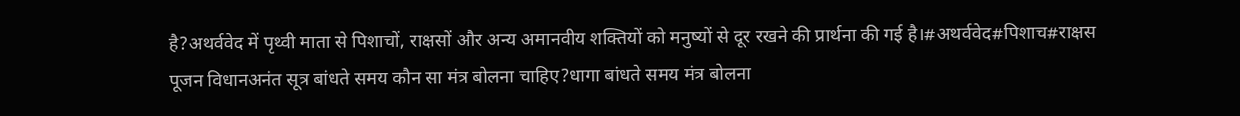है?अथर्ववेद में पृथ्वी माता से पिशाचों, राक्षसों और अन्य अमानवीय शक्तियों को मनुष्यों से दूर रखने की प्रार्थना की गई है।#अथर्ववेद#पिशाच#राक्षस
पूजन विधानअनंत सूत्र बांधते समय कौन सा मंत्र बोलना चाहिए?धागा बांधते समय मंत्र बोलना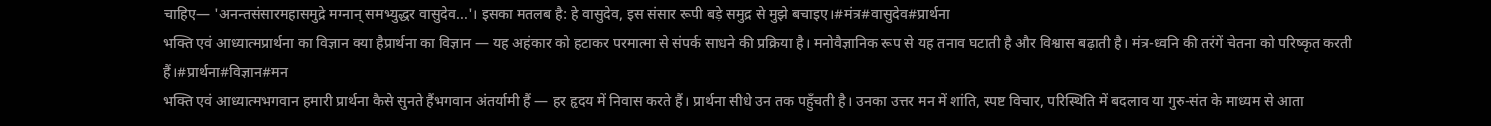चाहिए— 'अनन्तसंसारमहासमुद्रे मग्नान् समभ्युद्धर वासुदेव...'। इसका मतलब है: हे वासुदेव, इस संसार रूपी बड़े समुद्र से मुझे बचाइए।#मंत्र#वासुदेव#प्रार्थना
भक्ति एवं आध्यात्मप्रार्थना का विज्ञान क्या हैप्रार्थना का विज्ञान — यह अहंकार को हटाकर परमात्मा से संपर्क साधने की प्रक्रिया है। मनोवैज्ञानिक रूप से यह तनाव घटाती है और विश्वास बढ़ाती है। मंत्र-ध्वनि की तरंगें चेतना को परिष्कृत करती हैं।#प्रार्थना#विज्ञान#मन
भक्ति एवं आध्यात्मभगवान हमारी प्रार्थना कैसे सुनते हैंभगवान अंतर्यामी हैं — हर हृदय में निवास करते हैं। प्रार्थना सीधे उन तक पहुँचती है। उनका उत्तर मन में शांति, स्पष्ट विचार, परिस्थिति में बदलाव या गुरु-संत के माध्यम से आता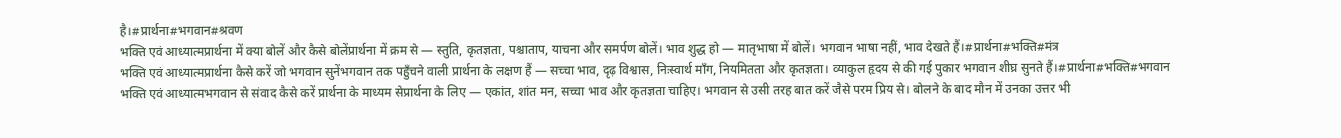है।#प्रार्थना#भगवान#श्रवण
भक्ति एवं आध्यात्मप्रार्थना में क्या बोलें और कैसे बोलेंप्रार्थना में क्रम से — स्तुति, कृतज्ञता, पश्चाताप, याचना और समर्पण बोलें। भाव शुद्ध हो — मातृभाषा में बोलें। भगवान भाषा नहीं, भाव देखते हैं।#प्रार्थना#भक्ति#मंत्र
भक्ति एवं आध्यात्मप्रार्थना कैसे करें जो भगवान सुनेंभगवान तक पहुँचने वाली प्रार्थना के लक्षण हैं — सच्चा भाव, दृढ़ विश्वास, निःस्वार्थ माँग, नियमितता और कृतज्ञता। व्याकुल हृदय से की गई पुकार भगवान शीघ्र सुनते हैं।#प्रार्थना#भक्ति#भगवान
भक्ति एवं आध्यात्मभगवान से संवाद कैसे करें प्रार्थना के माध्यम सेप्रार्थना के लिए — एकांत, शांत मन, सच्चा भाव और कृतज्ञता चाहिए। भगवान से उसी तरह बात करें जैसे परम प्रिय से। बोलने के बाद मौन में उनका उत्तर भी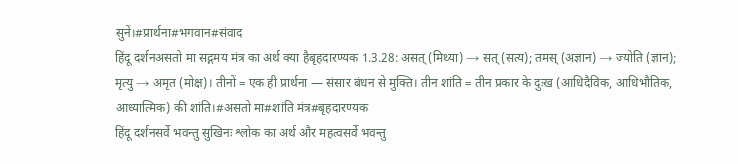सुनें।#प्रार्थना#भगवान#संवाद
हिंदू दर्शनअसतो मा सद्गमय मंत्र का अर्थ क्या हैबृहदारण्यक 1.3.28: असत् (मिथ्या) → सत् (सत्य); तमस् (अज्ञान) → ज्योति (ज्ञान); मृत्यु → अमृत (मोक्ष)। तीनों = एक ही प्रार्थना — संसार बंधन से मुक्ति। तीन शांति = तीन प्रकार के दुःख (आधिदैविक, आधिभौतिक, आध्यात्मिक) की शांति।#असतो मा#शांति मंत्र#बृहदारण्यक
हिंदू दर्शनसर्वे भवन्तु सुखिनः श्लोक का अर्थ और महत्वसर्वे भवन्तु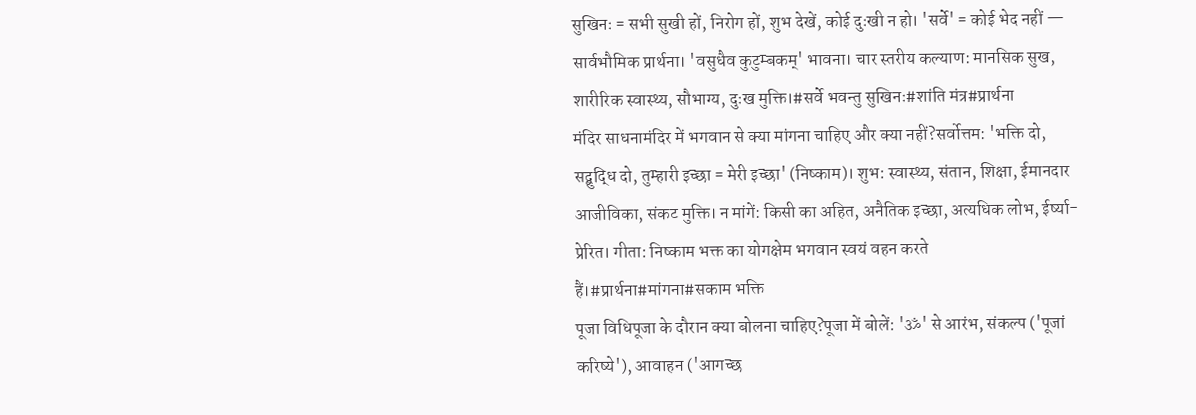सुखिनः = सभी सुखी हों, निरोग हों, शुभ देखें, कोई दुःखी न हो। 'सर्वे' = कोई भेद नहीं — सार्वभौमिक प्रार्थना। 'वसुधैव कुटुम्बकम्' भावना। चार स्तरीय कल्याण: मानसिक सुख, शारीरिक स्वास्थ्य, सौभाग्य, दुःख मुक्ति।#सर्वे भवन्तु सुखिनः#शांति मंत्र#प्रार्थना
मंदिर साधनामंदिर में भगवान से क्या मांगना चाहिए और क्या नहीं?सर्वोत्तम: 'भक्ति दो, सद्बुद्धि दो, तुम्हारी इच्छा = मेरी इच्छा' (निष्काम)। शुभ: स्वास्थ्य, संतान, शिक्षा, ईमानदार आजीविका, संकट मुक्ति। न मांगें: किसी का अहित, अनैतिक इच्छा, अत्यधिक लोभ, ईर्ष्या-प्रेरित। गीता: निष्काम भक्त का योगक्षेम भगवान स्वयं वहन करते हैं।#प्रार्थना#मांगना#सकाम भक्ति
पूजा विधिपूजा के दौरान क्या बोलना चाहिए?पूजा में बोलें: 'ॐ' से आरंभ, संकल्प ('पूजां करिष्ये'), आवाहन ('आगच्छ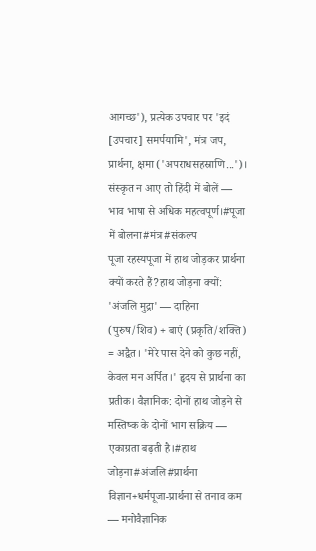आगच्छ'), प्रत्येक उपचार पर 'इदं [उपचार] समर्पयामि', मंत्र जप, प्रार्थना, क्षमा ('अपराधसहस्राणि...')। संस्कृत न आए तो हिंदी में बोलें — भाव भाषा से अधिक महत्वपूर्ण।#पूजा में बोलना#मंत्र#संकल्प
पूजा रहस्यपूजा में हाथ जोड़कर प्रार्थना क्यों करते हैं?हाथ जोड़ना क्यों: 'अंजलि मुद्रा' — दाहिना (पुरुष/शिव) + बाएं (प्रकृति/शक्ति) = अद्वैत। 'मेरे पास देने को कुछ नहीं, केवल मन अर्पित।' हृदय से प्रार्थना का प्रतीक। वैज्ञानिक: दोनों हाथ जोड़ने से मस्तिष्क के दोनों भाग सक्रिय — एकाग्रता बढ़ती है।#हाथ जोड़ना#अंजलि#प्रार्थना
विज्ञान+धर्मपूजा-प्रार्थना से तनाव कम — मनोवैज्ञानिक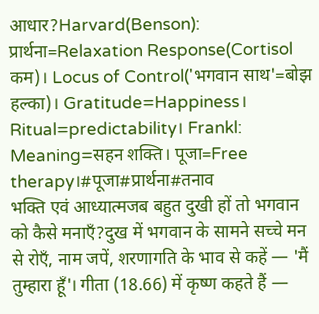आधार?Harvard(Benson): प्रार्थना=Relaxation Response(Cortisol कम)। Locus of Control('भगवान साथ'=बोझ हल्का)। Gratitude=Happiness। Ritual=predictability। Frankl: Meaning=सहन शक्ति। पूजा=Free therapy।#पूजा#प्रार्थना#तनाव
भक्ति एवं आध्यात्मजब बहुत दुखी हों तो भगवान को कैसे मनाएँ?दुख में भगवान के सामने सच्चे मन से रोएँ, नाम जपें, शरणागति के भाव से कहें — 'मैं तुम्हारा हूँ'। गीता (18.66) में कृष्ण कहते हैं —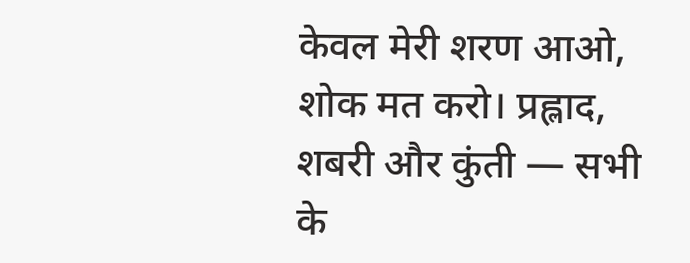केवल मेरी शरण आओ, शोक मत करो। प्रह्लाद, शबरी और कुंती — सभी के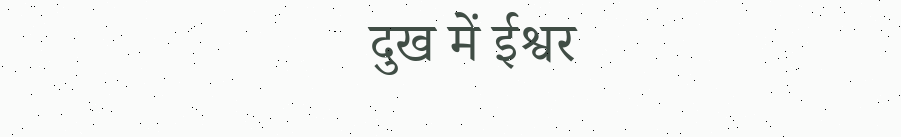दुख में ईश्वर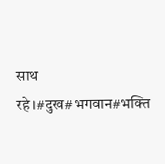साथ रहे।#दुख#भगवान#भक्ति